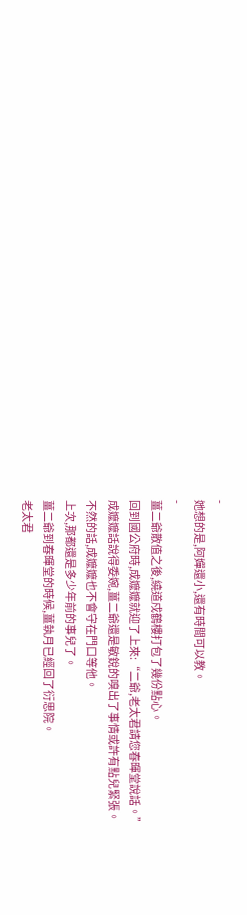-
她想的是,阿嬋還小,還有時間可以教。
-
薑二爺散值之後,繞道戍鶴樓打包了幾份點心。
回到國公府時,成嬤嬤就迎了上來:“二爺,老太君請您春暉堂說話。”
成嬤嬤話說得委婉,薑二爺還是敏銳的嗅出了事情或許有點兒緊張。
不然的話,成嬤嬤也不會守在門口等他。
上次,那都還是多少年前的事兒了。
薑二爺到春暉堂的時候,薑執月已經回了衍思院。
老太君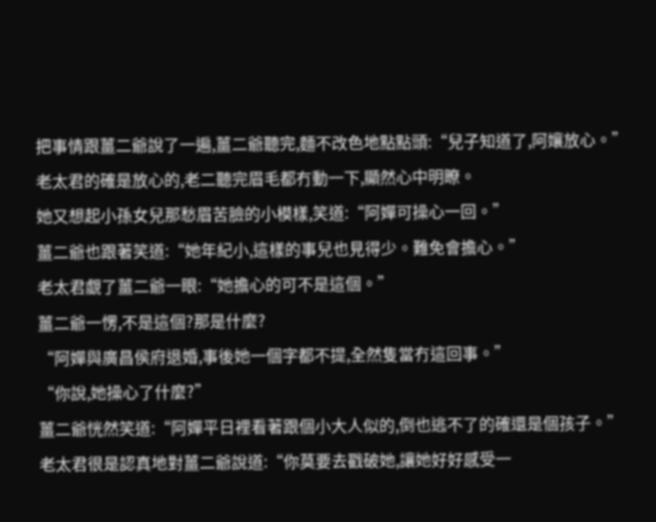把事情跟薑二爺說了一遍,薑二爺聽完,麵不改色地點點頭:“兒子知道了,阿孃放心。”
老太君的確是放心的,老二聽完眉毛都冇動一下,顯然心中明瞭。
她又想起小孫女兒那愁眉苦臉的小模樣,笑道:“阿嬋可操心一回。”
薑二爺也跟著笑道:“她年紀小,這樣的事兒也見得少。難免會擔心。”
老太君覷了薑二爺一眼:“她擔心的可不是這個。”
薑二爺一愣,不是這個?那是什麼?
“阿嬋與廣昌侯府退婚,事後她一個字都不提,全然隻當冇這回事。”
“你說,她操心了什麼?”
薑二爺恍然笑道:“阿嬋平日裡看著跟個小大人似的,倒也逃不了的確還是個孩子。”
老太君很是認真地對薑二爺說道:“你莫要去戳破她,讓她好好感受一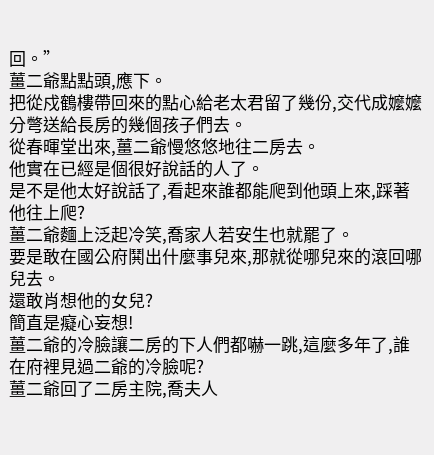回。”
薑二爺點點頭,應下。
把從戍鶴樓帶回來的點心給老太君留了幾份,交代成嬤嬤分彆送給長房的幾個孩子們去。
從春暉堂出來,薑二爺慢悠悠地往二房去。
他實在已經是個很好說話的人了。
是不是他太好說話了,看起來誰都能爬到他頭上來,踩著他往上爬?
薑二爺麵上泛起冷笑,喬家人若安生也就罷了。
要是敢在國公府鬨出什麼事兒來,那就從哪兒來的滾回哪兒去。
還敢肖想他的女兒?
簡直是癡心妄想!
薑二爺的冷臉讓二房的下人們都嚇一跳,這麼多年了,誰在府裡見過二爺的冷臉呢?
薑二爺回了二房主院,喬夫人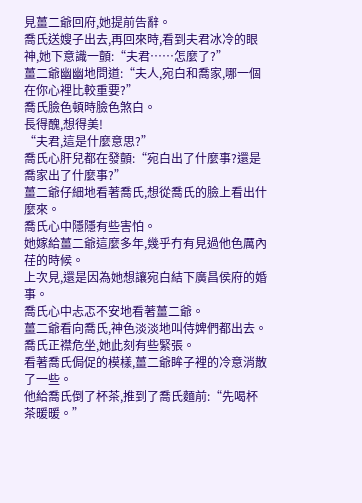見薑二爺回府,她提前告辭。
喬氏送嫂子出去,再回來時,看到夫君冰冷的眼神,她下意識一顫:“夫君……怎麼了?”
薑二爺幽幽地問道:“夫人,宛白和喬家,哪一個在你心裡比較重要?”
喬氏臉色頓時臉色煞白。
長得醜,想得美!
“夫君,這是什麼意思?”
喬氏心肝兒都在發顫:“宛白出了什麼事?還是喬家出了什麼事?”
薑二爺仔細地看著喬氏,想從喬氏的臉上看出什麼來。
喬氏心中隱隱有些害怕。
她嫁給薑二爺這麼多年,幾乎冇有見過他色厲內荏的時候。
上次見,還是因為她想讓宛白結下廣昌侯府的婚事。
喬氏心中忐忑不安地看著薑二爺。
薑二爺看向喬氏,神色淡淡地叫侍婢們都出去。
喬氏正襟危坐,她此刻有些緊張。
看著喬氏侷促的模樣,薑二爺眸子裡的冷意消散了一些。
他給喬氏倒了杯茶,推到了喬氏麵前:“先喝杯茶暖暖。”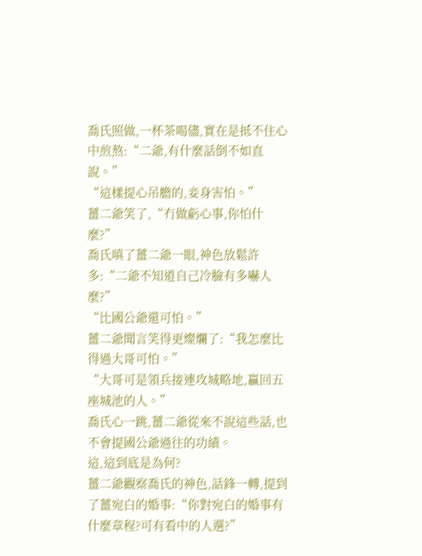喬氏照做,一杯茶喝儘,實在是抵不住心中煎熬:“二爺,有什麼話倒不如直說。”
“這樣提心吊膽的,妾身害怕。”
薑二爺笑了,“冇做虧心事,你怕什麼?”
喬氏嗔了薑二爺一眼,神色放鬆許多:“二爺不知道自己冷臉有多嚇人麼?”
“比國公爺還可怕。”
薑二爺聞言笑得更燦爛了:“我怎麼比得過大哥可怕。”
“大哥可是領兵接連攻城略地,贏回五座城池的人。”
喬氏心一跳,薑二爺從來不說這些話,也不會提國公爺過往的功績。
這,這到底是為何?
薑二爺觀察喬氏的神色,話鋒一轉,提到了薑宛白的婚事:“你對宛白的婚事有什麼章程?可有看中的人選?”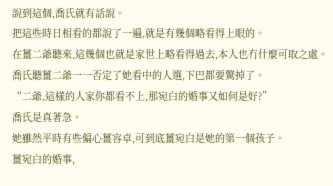說到這個,喬氏就有話說。
把這些時日相看的都說了一遍,就是有幾個略看得上眼的。
在薑二爺聽來,這幾個也就是家世上略看得過去,本人也冇什麼可取之處。
喬氏聽薑二爺一一否定了她看中的人選,下巴都要驚掉了。
“二爺,這樣的人家你都看不上,那宛白的婚事又如何是好?”
喬氏是真著急。
她雖然平時有些偏心薑容卓,可到底薑宛白是她的第一個孩子。
薑宛白的婚事,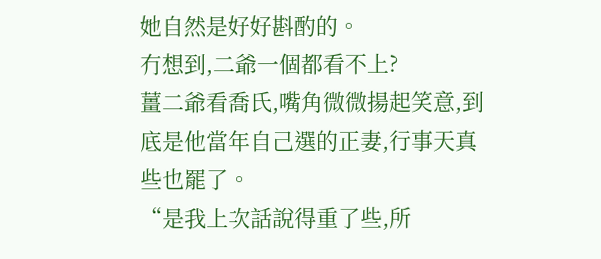她自然是好好斟酌的。
冇想到,二爺一個都看不上?
薑二爺看喬氏,嘴角微微揚起笑意,到底是他當年自己選的正妻,行事天真些也罷了。
“是我上次話說得重了些,所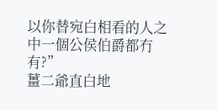以你替宛白相看的人之中一個公侯伯爵都冇有?”
薑二爺直白地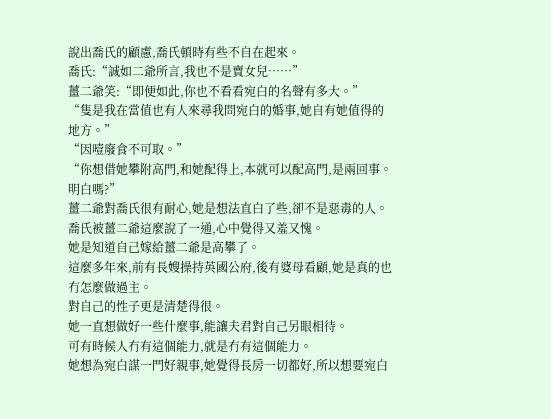說出喬氏的顧慮,喬氏頓時有些不自在起來。
喬氏:“誠如二爺所言,我也不是賣女兒……”
薑二爺笑:“即便如此,你也不看看宛白的名聲有多大。”
“隻是我在當值也有人來尋我問宛白的婚事,她自有她值得的地方。”
“因噎廢食不可取。”
“你想借她攀附高門,和她配得上,本就可以配高門,是兩回事。明白嗎?”
薑二爺對喬氏很有耐心,她是想法直白了些,卻不是惡毒的人。
喬氏被薑二爺這麼說了一通,心中覺得又羞又愧。
她是知道自己嫁給薑二爺是高攀了。
這麼多年來,前有長嫂操持英國公府,後有婆母看顧,她是真的也冇怎麼做過主。
對自己的性子更是清楚得很。
她一直想做好一些什麼事,能讓夫君對自己另眼相待。
可有時候人冇有這個能力,就是冇有這個能力。
她想為宛白謀一門好親事,她覺得長房一切都好,所以想要宛白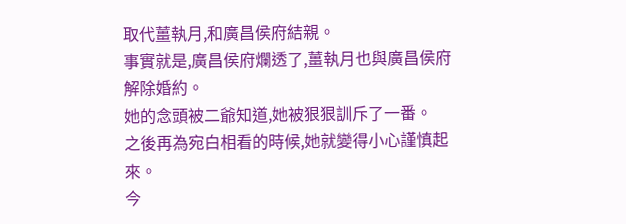取代薑執月,和廣昌侯府結親。
事實就是,廣昌侯府爛透了,薑執月也與廣昌侯府解除婚約。
她的念頭被二爺知道,她被狠狠訓斥了一番。
之後再為宛白相看的時候,她就變得小心謹慎起來。
今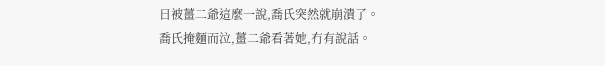日被薑二爺這麼一說,喬氏突然就崩潰了。
喬氏掩麵而泣,薑二爺看著她,冇有說話。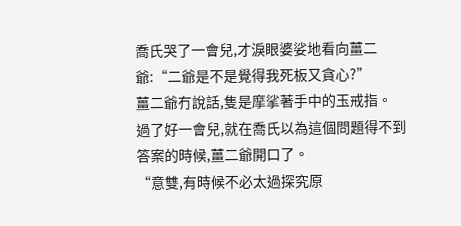喬氏哭了一會兒,才淚眼婆娑地看向薑二爺:“二爺是不是覺得我死板又貪心?”
薑二爺冇說話,隻是摩挲著手中的玉戒指。
過了好一會兒,就在喬氏以為這個問題得不到答案的時候,薑二爺開口了。
“意雙,有時候不必太過探究原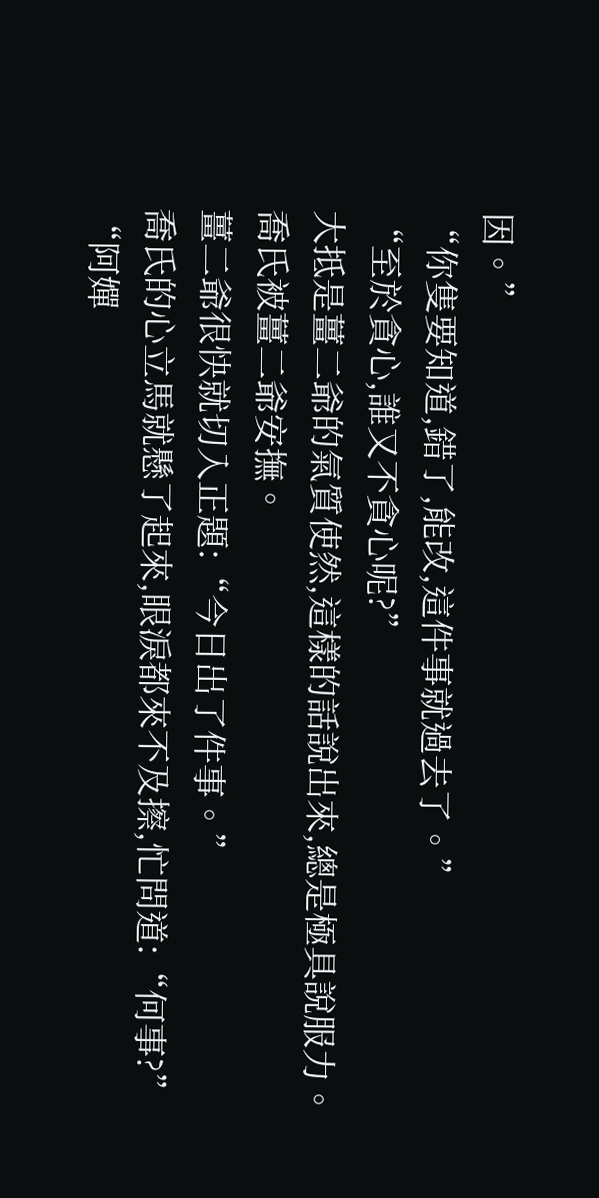因。”
“你隻要知道,錯了,能改,這件事就過去了。”
“至於貪心,誰又不貪心呢?”
大抵是薑二爺的氣質使然,這樣的話說出來,總是極具說服力。
喬氏被薑二爺安撫。
薑二爺很快就切入正題:“今日出了件事。”
喬氏的心立馬就懸了起來,眼淚都來不及擦,忙問道:“何事?”
“阿嬋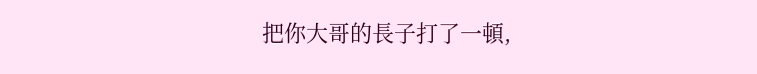把你大哥的長子打了一頓,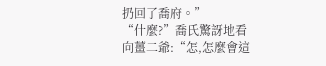扔回了喬府。”
“什麼?”喬氏驚訝地看向薑二爺:“怎,怎麼會這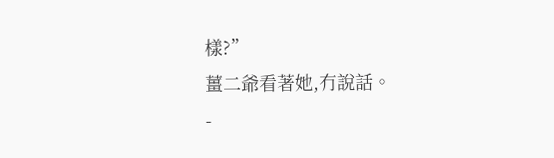樣?”
薑二爺看著她,冇說話。
-